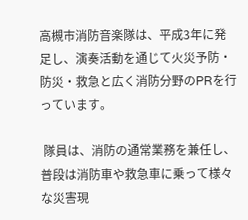高槻市消防音楽隊は、平成3年に発足し、演奏活動を通じて火災予防・防災・救急と広く消防分野のPRを行っています。

 隊員は、消防の通常業務を兼任し、普段は消防車や救急車に乗って様々な災害現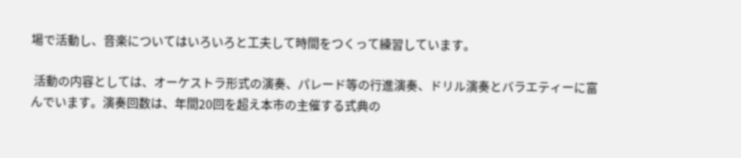場で活動し、音楽についてはいろいろと工夫して時間をつくって練習しています。

 活動の内容としては、オーケストラ形式の演奏、パレード等の行進演奏、ドリル演奏とバラエティーに富んでいます。演奏回数は、年間20回を超え本市の主催する式典の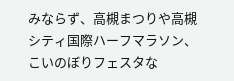みならず、高槻まつりや高槻シティ国際ハーフマラソン、こいのぼりフェスタな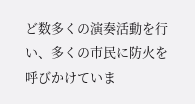ど数多くの演奏活動を行い、多くの市民に防火を呼びかけていま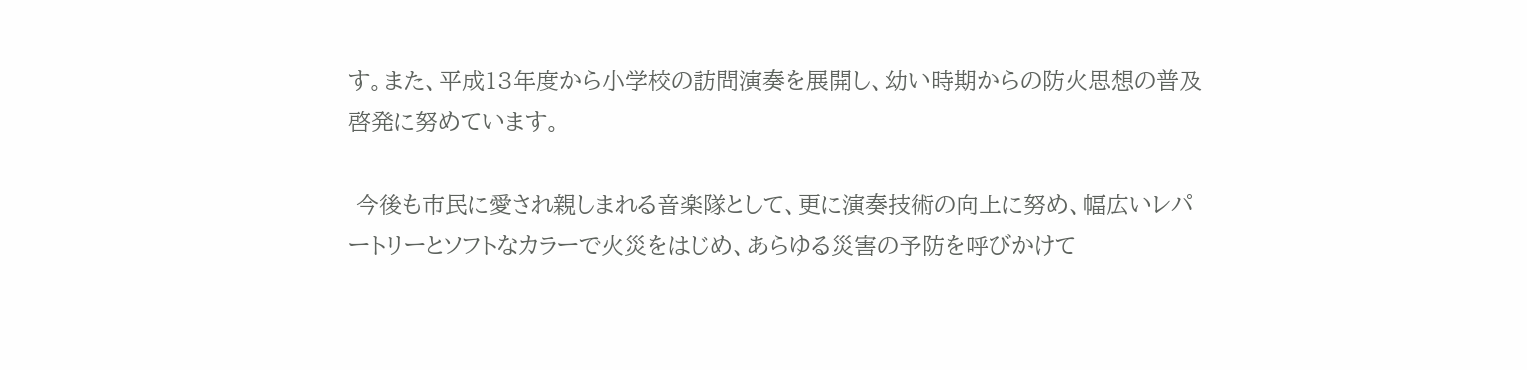す。また、平成13年度から小学校の訪問演奏を展開し、幼い時期からの防火思想の普及啓発に努めています。

 今後も市民に愛され親しまれる音楽隊として、更に演奏技術の向上に努め、幅広いレパートリーとソフトなカラーで火災をはじめ、あらゆる災害の予防を呼びかけて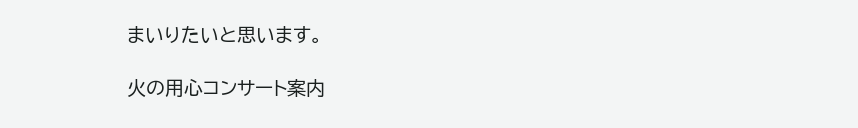まいりたいと思います。

火の用心コンサート案内